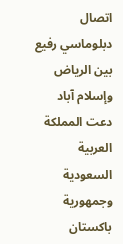اتصال دبلوماسي رفيع بين الرياض وإسلام آباد
دعت المملكة العربية السعودية وجمهورية باكستان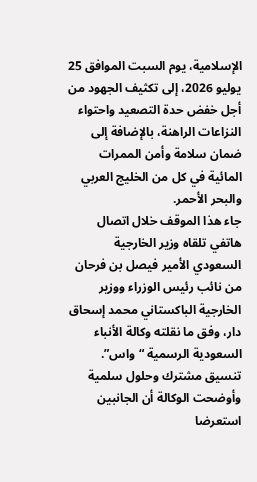الإسلامية، يوم السبت الموافق 25 يوليو 2026، إلى تكثيف الجهود من أجل خفض حدة التصعيد واحتواء النزاعات الراهنة، بالإضافة إلى ضمان سلامة وأمن الممرات المائية في كل من الخليج العربي والبحر الأحمر.
جاء هذا الموقف خلال اتصال هاتفي تلقاه وزير الخارجية السعودي الأمير فيصل بن فرحان من نائب رئيس الوزراء ووزير الخارجية الباكستاني محمد إسحاق دار، وفق ما نقلته وكالة الأنباء السعودية الرسمية “واس”.
تنسيق مشترك وحلول سلمية
وأوضحت الوكالة أن الجانبين استعرضا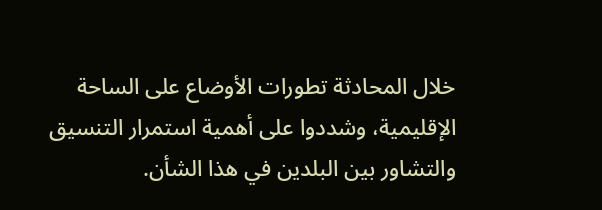خلال المحادثة تطورات الأوضاع على الساحة الإقليمية، وشددوا على أهمية استمرار التنسيق والتشاور بين البلدين في هذا الشأن.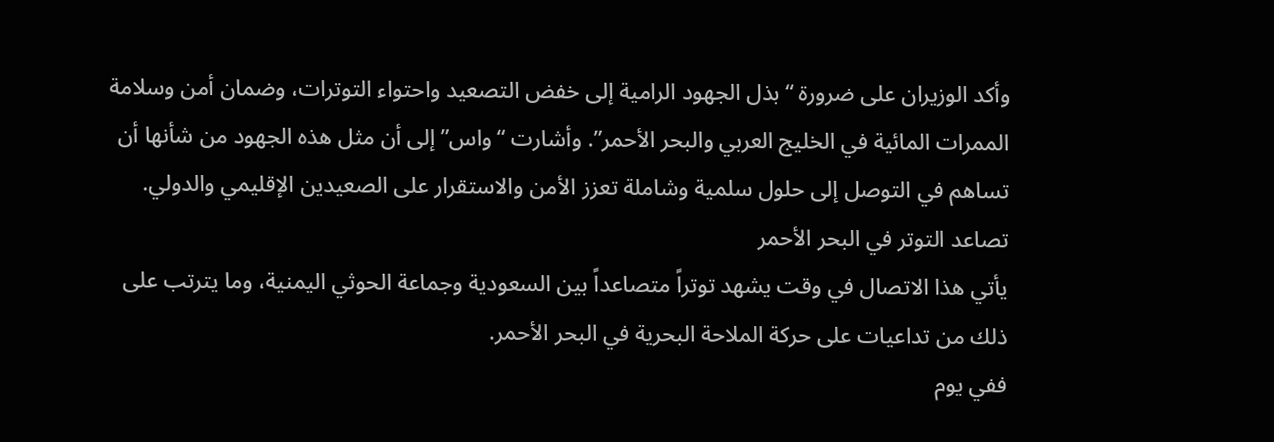وأكد الوزيران على ضرورة “بذل الجهود الرامية إلى خفض التصعيد واحتواء التوترات، وضمان أمن وسلامة الممرات المائية في الخليج العربي والبحر الأحمر”. وأشارت “واس” إلى أن مثل هذه الجهود من شأنها أن تساهم في التوصل إلى حلول سلمية وشاملة تعزز الأمن والاستقرار على الصعيدين الإقليمي والدولي.
تصاعد التوتر في البحر الأحمر
يأتي هذا الاتصال في وقت يشهد توتراً متصاعداً بين السعودية وجماعة الحوثي اليمنية، وما يترتب على ذلك من تداعيات على حركة الملاحة البحرية في البحر الأحمر.
ففي يوم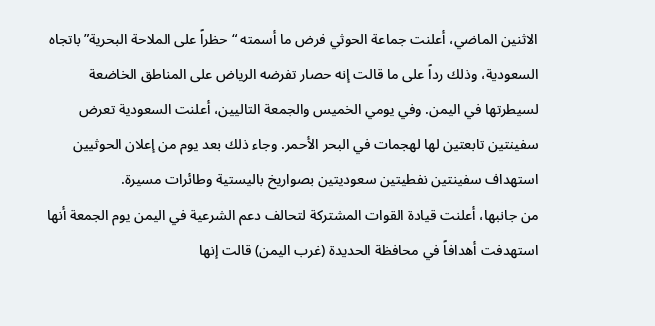الاثنين الماضي، أعلنت جماعة الحوثي فرض ما أسمته “حظراً على الملاحة البحرية” باتجاه السعودية، وذلك رداً على ما قالت إنه حصار تفرضه الرياض على المناطق الخاضعة لسيطرتها في اليمن. وفي يومي الخميس والجمعة التاليين، أعلنت السعودية تعرض سفينتين تابعتين لها لهجمات في البحر الأحمر. وجاء ذلك بعد يوم من إعلان الحوثيين استهداف سفينتين نفطيتين سعوديتين بصواريخ باليستية وطائرات مسيرة.
من جانبها، أعلنت قيادة القوات المشتركة لتحالف دعم الشرعية في اليمن يوم الجمعة أنها استهدفت أهدافاً في محافظة الحديدة (غرب اليمن) قالت إنها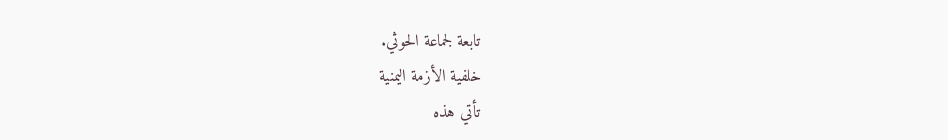تابعة لجماعة الحوثي.
خلفية الأزمة اليمنية
تأتي هذه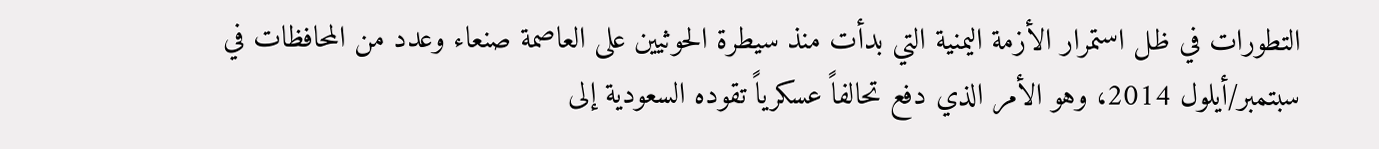التطورات في ظل استمرار الأزمة اليمنية التي بدأت منذ سيطرة الحوثيين على العاصمة صنعاء وعدد من المحافظات في سبتمبر/أيلول 2014، وهو الأمر الذي دفع تحالفاً عسكرياً تقوده السعودية إلى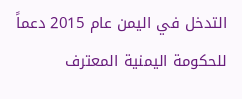التدخل في اليمن عام 2015 دعماً للحكومة اليمنية المعترف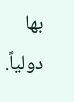بها دولياً.